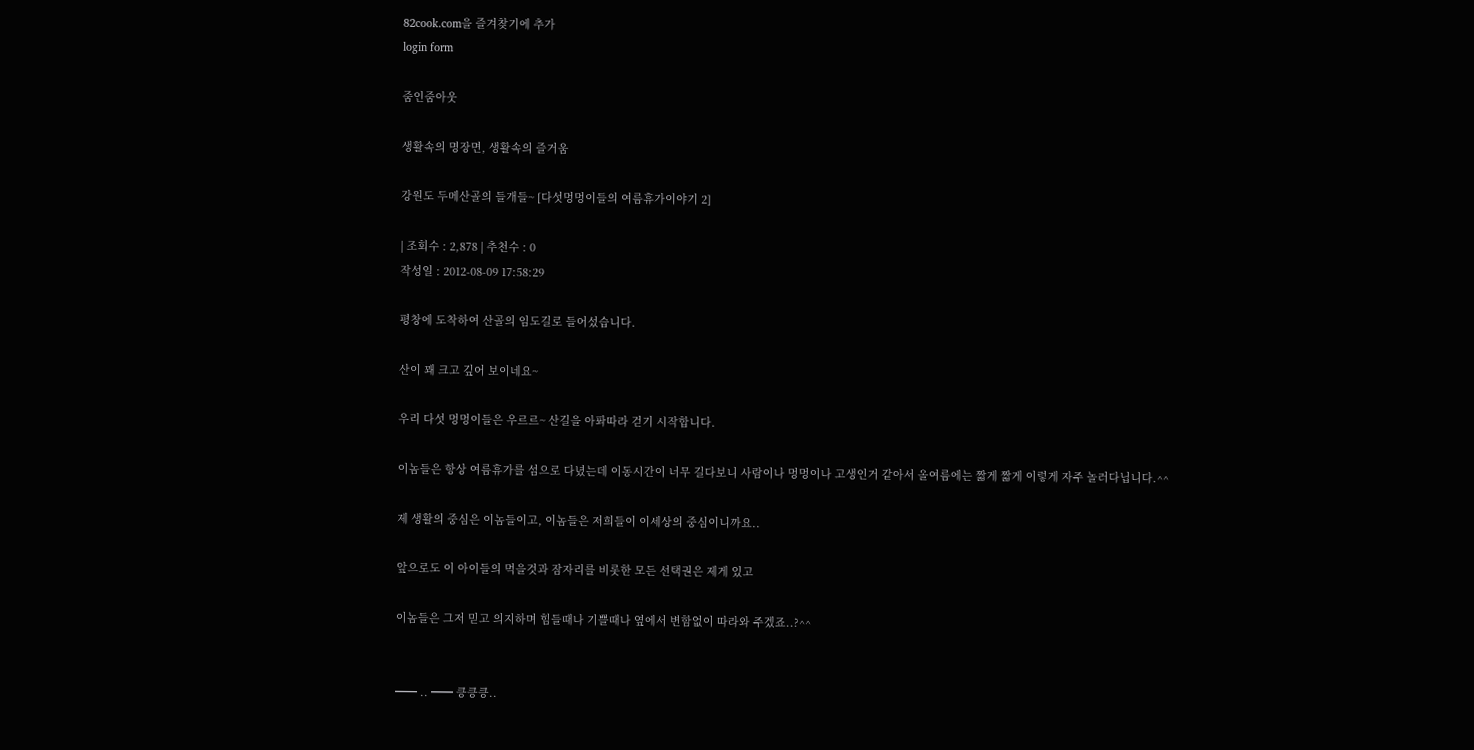82cook.com을 즐겨찾기에 추가
login form

줌인줌아웃

생활속의 명장면, 생활속의 즐거움

강원도 두메산골의 들개들~ [다섯멍멍이들의 여름휴가이야기 2]

| 조회수 : 2,878 | 추천수 : 0
작성일 : 2012-08-09 17:58:29

평창에 도착하여 산골의 임도길로 들어섰습니다.

산이 꽤 크고 깊어 보이네요~

우리 다섯 멍멍이들은 우르르~ 산길을 아퐈따라 걷기 시작합니다.

이놈들은 항상 여름휴가를 섬으로 다녔는데 이동시간이 너무 길다보니 사람이나 멍멍이나 고생인거 같아서 올여름에는 짧게 짧게 이렇게 자주 놀러다닙니다.^^

제 생활의 중심은 이놈들이고, 이놈들은 저희들이 이세상의 중심이니까요..

앞으로도 이 아이들의 먹을것과 잠자리를 비롯한 모든 선택권은 제게 있고

이놈들은 그저 믿고 의지하며 힘들때나 기쁠때나 옆에서 변함없이 따라와 주겠죠..?^^


━━ .. ━━ 킁킁킁..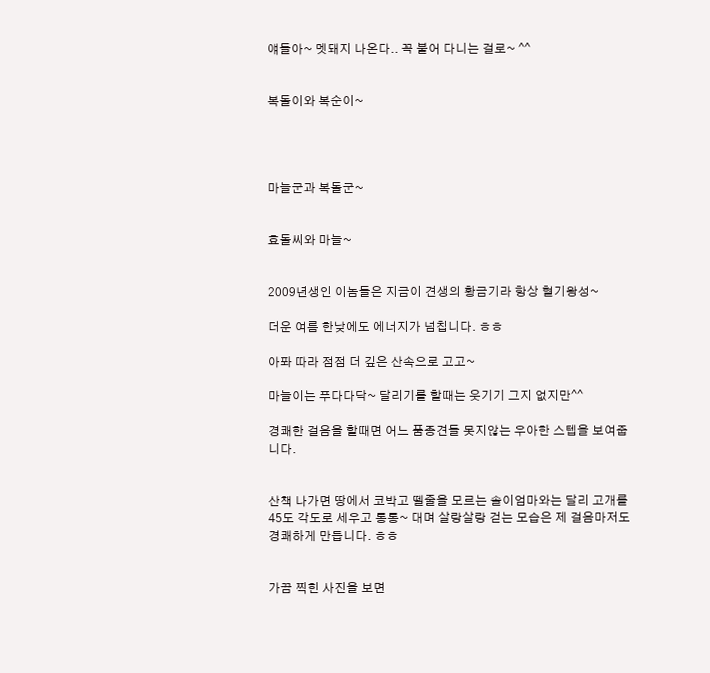얘들아~ 멧돼지 나온다.. 꼭 붙어 다니는 걸로~ ^^


복돌이와 복순이~




마늘군과 복돌군~


효돌씨와 마늘~


2009년생인 이놈들은 지금이 견생의 황금기라 항상 혈기왕성~

더운 여름 한낮에도 에너지가 넘칩니다. ㅎㅎ

아퐈 따라 점점 더 깊은 산속으로 고고~

마늘이는 푸다다닥~ 달리기를 할때는 웃기기 그지 없지만^^

경쾌한 걸음을 할때면 어느 품종견들 못지않는 우아한 스텝을 보여줍니다.


산책 나가면 땅에서 코박고 뗄줄을 모르는 솔이엄마와는 달리 고개를 45도 각도로 세우고 통통~ 대며 살랑살랑 걷는 모습은 제 걸음마저도 경쾌하게 만듭니다. ㅎㅎ


가끔 찍힌 사진을 보면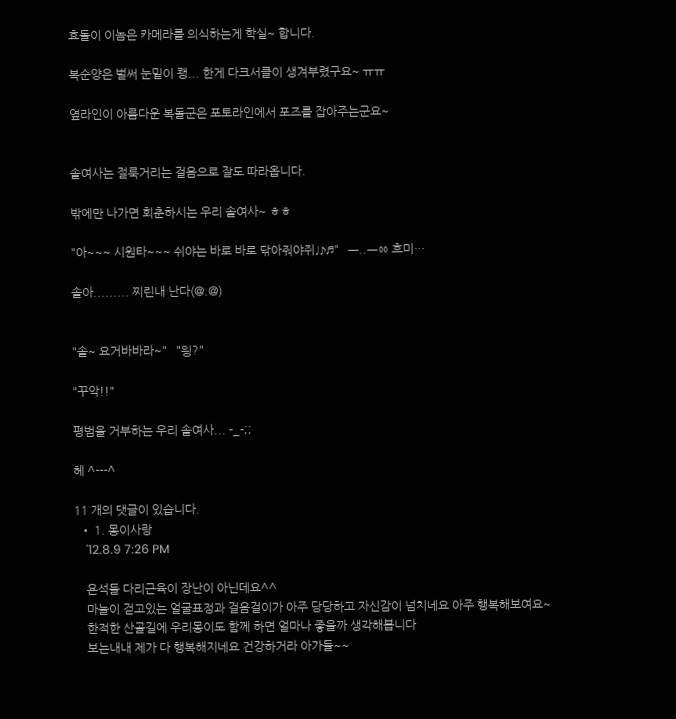효돌이 이놈은 카메라를 의식하는게 학실~ 합니다.

복순양은 벌써 눈밑이 쾡... 한게 다크서클이 생겨부렸구요~ ㅠㅠ

옆라인이 아름다운 복돌군은 포토라인에서 포즈를 잡아주는군요~


솔여사는 절룩거리는 걸음으로 잘도 따라옵니다.

밖에만 나가면 회춘하시는 우리 솔여사~ ㅎㅎ

"아~~~ 시원타~~~ 쉬야는 바로 바로 닦아줘야쥐♩♪♬"   ㅡ..ㅡㆀ 흐미…

솔아......... 찌린내 난다(@.@)


"솔~ 요거바바라~"   "읭?"

"꾸악!!"

평범을 거부하는 우리 솔여사... -_-;;

헤 ^---^

11 개의 댓글이 있습니다.
  • 1. 몽이사랑
    '12.8.9 7:26 PM

    욘석들 다리근육이 장난이 아닌데요^^
    마늘이 걷고있는 얼굴표정과 걸음걸이가 아주 당당하고 자신감이 넘치네요 아주 행복해보여요~
    한적한 산골길에 우리몽이도 함께 하면 얼마나 좋을까 생각해봅니다
    보는내내 제가 다 행복해지네요 건강하거라 아가들~~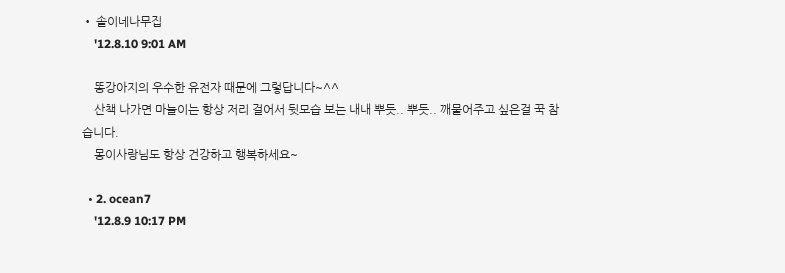• 솔이네나무집
    '12.8.10 9:01 AM

    똥강아지의 우수한 유전자 때문에 그렇답니다~^^
    산책 나가면 마늘이는 항상 저리 걸어서 뒷모습 보는 내내 뿌듯.. 뿌듯.. 깨물어주고 싶은걸 꾹 참습니다.
    몽이사랑님도 항상 건강하고 행복하세요~

  • 2. ocean7
    '12.8.9 10:17 PM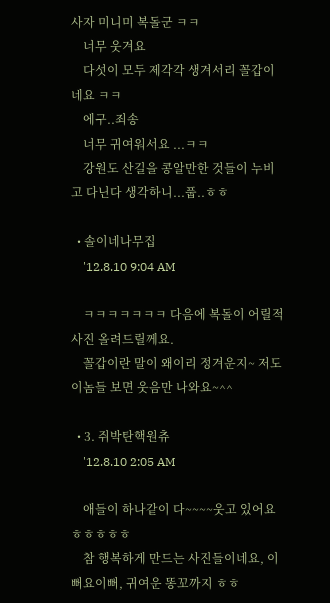사자 미니미 복돌군 ㅋㅋ
    너무 웃겨요
    다섯이 모두 제각각 생겨서리 꼴갑이네요 ㅋㅋ
    에구..죄송
    너무 귀여워서요 ...ㅋㅋ
    강원도 산길을 콩알만한 것들이 누비고 다닌다 생각하니...풉..ㅎㅎ

  • 솔이네나무집
    '12.8.10 9:04 AM

    ㅋㅋㅋㅋㅋㅋㅋ 다음에 복돌이 어릴적 사진 올려드릴께요.
    꼴갑이란 말이 왜이리 정겨운지~ 저도 이놈들 보면 웃음만 나와요~^^

  • 3. 쥐박탄핵원츄
    '12.8.10 2:05 AM

    애들이 하나같이 다~~~~웃고 있어요 ㅎㅎㅎㅎㅎ
    참 행복하게 만드는 사진들이네요, 이뻐요이뻐, 귀여운 똥꼬까지 ㅎㅎ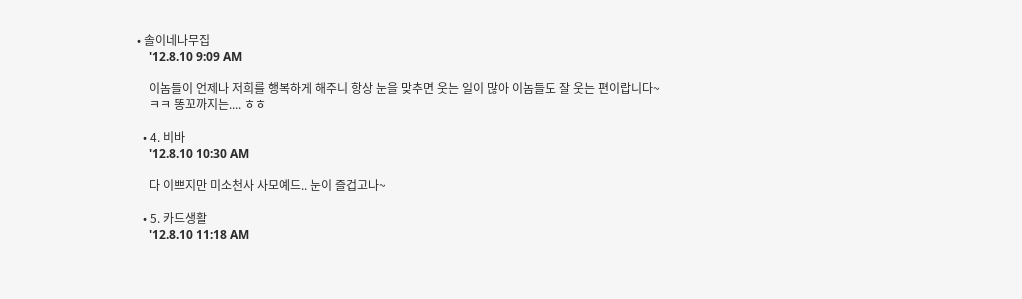• 솔이네나무집
    '12.8.10 9:09 AM

    이놈들이 언제나 저희를 행복하게 해주니 항상 눈을 맞추면 웃는 일이 많아 이놈들도 잘 웃는 편이랍니다~
    ㅋㅋ 똥꼬까지는.... ㅎㅎ

  • 4. 비바
    '12.8.10 10:30 AM

    다 이쁘지만 미소천사 사모예드.. 눈이 즐겁고나~

  • 5. 카드생활
    '12.8.10 11:18 AM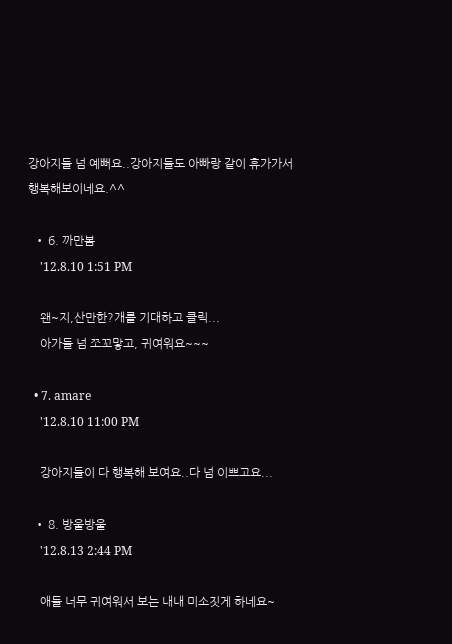강아지들 넘 예뻐요..강아지들도 아빠랑 같이 휴가가서 행복해보이네요.^^

  • 6. 까만봄
    '12.8.10 1:51 PM

    왠~지,산만한?개를 기대하고 클릭...
    아가들 넘 쪼꼬맣고, 귀여워요~~~

  • 7. amare
    '12.8.10 11:00 PM

    강아지들이 다 행복해 보여요..다 넘 이쁘고요...

  • 8. 방울방울
    '12.8.13 2:44 PM

    애들 너무 귀여워서 보는 내내 미소짓게 하네요~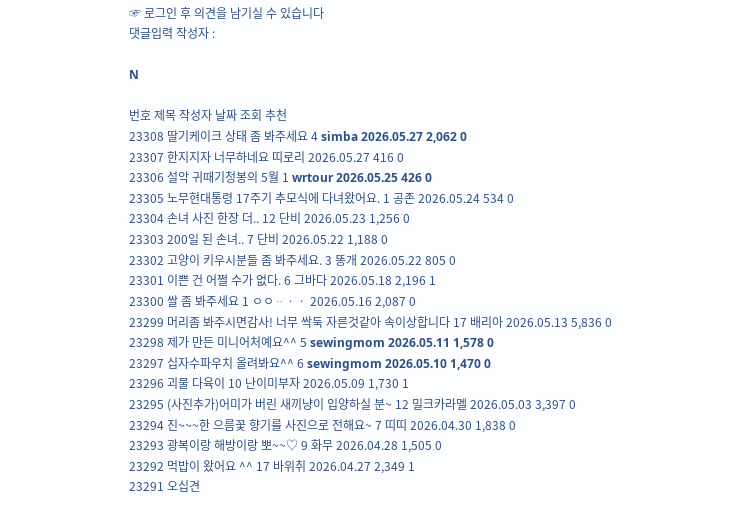☞ 로그인 후 의견을 남기실 수 있습니다
댓글입력 작성자 :

N

번호 제목 작성자 날짜 조회 추천
23308 딸기케이크 상태 좀 봐주세요 4 simba 2026.05.27 2,062 0
23307 한지지자 너무하네요 띠로리 2026.05.27 416 0
23306 설악 귀때기청봉의 5월 1 wrtour 2026.05.25 426 0
23305 노무현대통령 17주기 추모식에 다녀왔어요. 1 공존 2026.05.24 534 0
23304 손녀 사진 한장 더.. 12 단비 2026.05.23 1,256 0
23303 200일 된 손녀.. 7 단비 2026.05.22 1,188 0
23302 고양이 키우시분들 좀 봐주세요. 3 똥개 2026.05.22 805 0
23301 이쁜 건 어쩔 수가 없다. 6 그바다 2026.05.18 2,196 1
23300 쌀 좀 봐주세요 1 ㅇㅇᆢㆍㆍ 2026.05.16 2,087 0
23299 머리좀 봐주시면감사! 너무 싹둑 자른것같아 속이상합니다 17 배리아 2026.05.13 5,836 0
23298 제가 만든 미니어처예요^^ 5 sewingmom 2026.05.11 1,578 0
23297 십자수파우치 올려봐요^^ 6 sewingmom 2026.05.10 1,470 0
23296 괴물 다육이 10 난이미부자 2026.05.09 1,730 1
23295 (사진추가)어미가 버린 새끼냥이 입양하실 분~ 12 밀크카라멜 2026.05.03 3,397 0
23294 진~~~한 으름꽃 향기를 사진으로 전해요~ 7 띠띠 2026.04.30 1,838 0
23293 광복이랑 해방이랑 뽀~~♡ 9 화무 2026.04.28 1,505 0
23292 먹밥이 왔어요 ^^ 17 바위취 2026.04.27 2,349 1
23291 오십견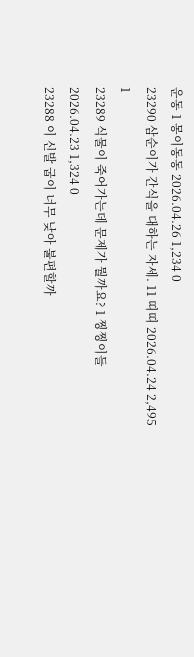운동 1 몽이동동 2026.04.26 1,234 0
23290 삼순이가 간식을 대하는 자세. 11 띠띠 2026.04.24 2,495 1
23289 식물이 죽어가는데 문제가 뭘까요? 1 찡찡이들 2026.04.23 1,324 0
23288 이 신발 굽이 너무 낮아 불편할까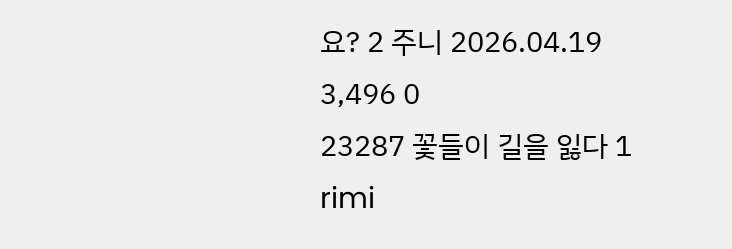요? 2 주니 2026.04.19 3,496 0
23287 꽃들이 길을 잃다 1 rimi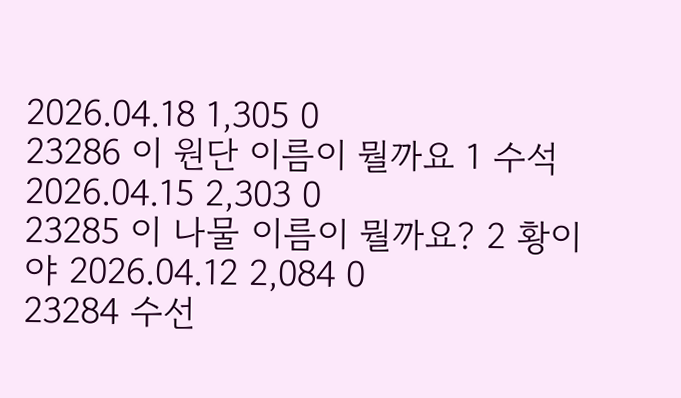2026.04.18 1,305 0
23286 이 원단 이름이 뭘까요 1 수석 2026.04.15 2,303 0
23285 이 나물 이름이 뭘까요? 2 황이야 2026.04.12 2,084 0
23284 수선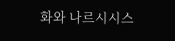화와 나르시시스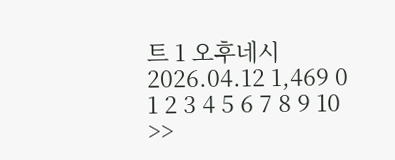트 1 오후네시 2026.04.12 1,469 0
1 2 3 4 5 6 7 8 9 10 >>